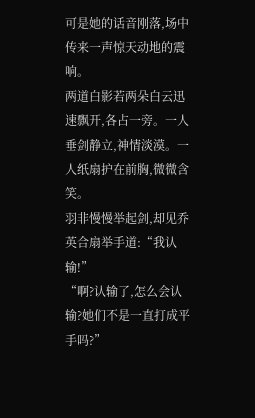可是她的话音刚落,场中传来一声惊天动地的震响。
两道白影若两朵白云迅速飘开,各占一旁。一人垂剑静立,神情淡漠。一人纸扇护在前胸,微微含笑。
羽非慢慢举起剑,却见乔英合扇举手道:“我认输!”
“啊?认输了,怎么会认输?她们不是一直打成平手吗?”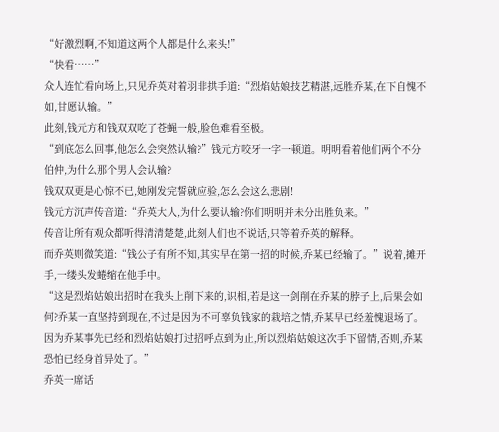“好激烈啊,不知道这两个人都是什么来头!”
“快看……”
众人连忙看向场上,只见乔英对着羽非拱手道:“烈焰姑娘技艺精湛,远胜乔某,在下自愧不如,甘愿认输。”
此刻,钱元方和钱双双吃了苍蝇一般,脸色难看至极。
“到底怎么回事,他怎么会突然认输?”钱元方咬牙一字一顿道。明明看着他们两个不分伯仲,为什么那个男人会认输?
钱双双更是心惊不已,她刚发完誓就应验,怎么会这么悲剧!
钱元方沉声传音道:“乔英大人,为什么要认输?你们明明并未分出胜负来。”
传音让所有观众都听得清清楚楚,此刻人们也不说话,只等着乔英的解释。
而乔英则微笑道:“钱公子有所不知,其实早在第一招的时候,乔某已经输了。”说着,摊开手,一缕头发蜷缩在他手中。
“这是烈焰姑娘出招时在我头上削下来的,识相,若是这一剑削在乔某的脖子上,后果会如何?乔某一直坚持到现在,不过是因为不可辜负钱家的栽培之情,乔某早已经羞愧退场了。因为乔某事先已经和烈焰姑娘打过招呼点到为止,所以烈焰姑娘这次手下留情,否则,乔某恐怕已经身首异处了。”
乔英一席话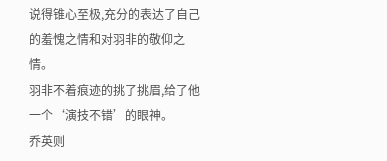说得锥心至极,充分的表达了自己的羞愧之情和对羽非的敬仰之情。
羽非不着痕迹的挑了挑眉,给了他一个‘演技不错’的眼神。
乔英则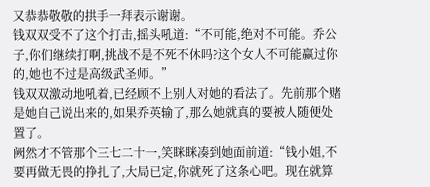又恭恭敬敬的拱手一拜表示谢谢。
钱双双受不了这个打击,摇头吼道:“不可能,绝对不可能。乔公子,你们继续打啊,挑战不是不死不休吗?这个女人不可能赢过你的,她也不过是高级武圣师。”
钱双双激动地吼着,已经顾不上别人对她的看法了。先前那个赌是她自己说出来的,如果乔英输了,那么她就真的要被人随便处置了。
阙然才不管那个三七二十一,笑眯眯凑到她面前道:“钱小姐,不要再做无畏的挣扎了,大局已定,你就死了这条心吧。现在就算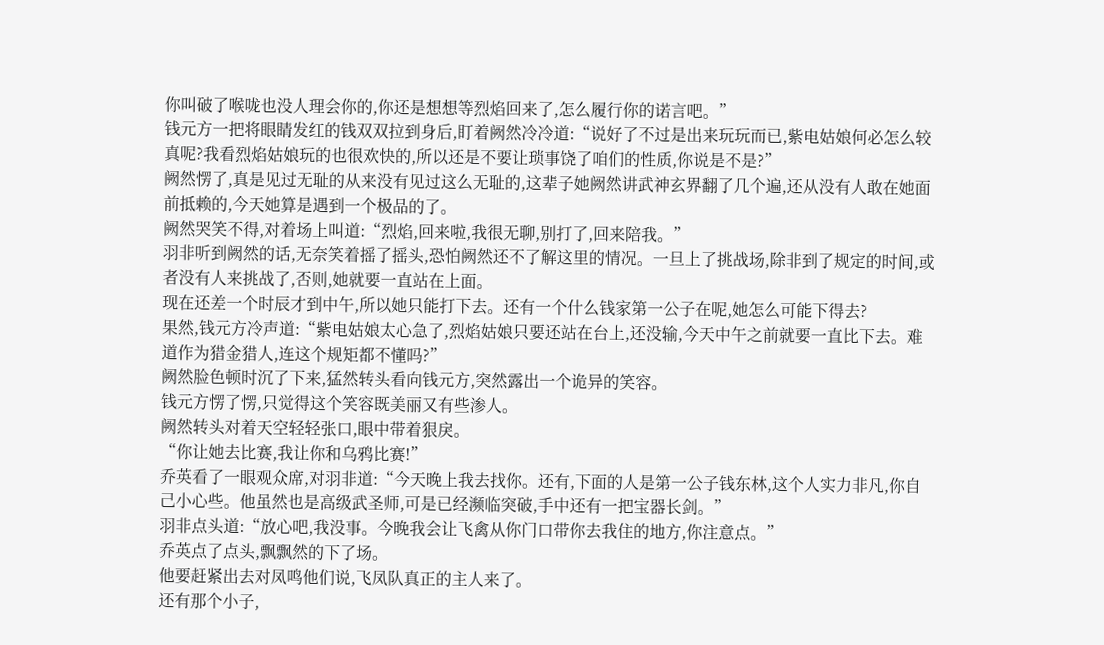你叫破了喉咙也没人理会你的,你还是想想等烈焰回来了,怎么履行你的诺言吧。”
钱元方一把将眼睛发红的钱双双拉到身后,盯着阙然冷冷道:“说好了不过是出来玩玩而已,紫电姑娘何必怎么较真呢?我看烈焰姑娘玩的也很欢快的,所以还是不要让琐事饶了咱们的性质,你说是不是?”
阙然愣了,真是见过无耻的从来没有见过这么无耻的,这辈子她阙然讲武神玄界翻了几个遍,还从没有人敢在她面前抵赖的,今天她算是遇到一个极品的了。
阙然哭笑不得,对着场上叫道:“烈焰,回来啦,我很无聊,别打了,回来陪我。”
羽非听到阙然的话,无奈笑着摇了摇头,恐怕阙然还不了解这里的情况。一旦上了挑战场,除非到了规定的时间,或者没有人来挑战了,否则,她就要一直站在上面。
现在还差一个时辰才到中午,所以她只能打下去。还有一个什么钱家第一公子在呢,她怎么可能下得去?
果然,钱元方冷声道:“紫电姑娘太心急了,烈焰姑娘只要还站在台上,还没输,今天中午之前就要一直比下去。难道作为猎金猎人,连这个规矩都不懂吗?”
阙然脸色顿时沉了下来,猛然转头看向钱元方,突然露出一个诡异的笑容。
钱元方愣了愣,只觉得这个笑容既美丽又有些渗人。
阙然转头对着天空轻轻张口,眼中带着狠戾。
“你让她去比赛,我让你和乌鸦比赛!”
乔英看了一眼观众席,对羽非道:“今天晚上我去找你。还有,下面的人是第一公子钱东林,这个人实力非凡,你自己小心些。他虽然也是高级武圣师,可是已经濒临突破,手中还有一把宝器长剑。”
羽非点头道:“放心吧,我没事。今晚我会让飞禽从你门口带你去我住的地方,你注意点。”
乔英点了点头,飘飘然的下了场。
他要赶紧出去对凤鸣他们说,飞凤队真正的主人来了。
还有那个小子,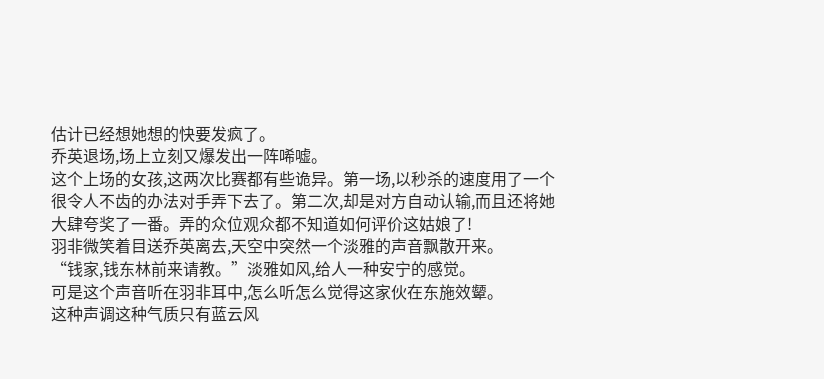估计已经想她想的快要发疯了。
乔英退场,场上立刻又爆发出一阵唏嘘。
这个上场的女孩,这两次比赛都有些诡异。第一场,以秒杀的速度用了一个很令人不齿的办法对手弄下去了。第二次,却是对方自动认输,而且还将她大肆夸奖了一番。弄的众位观众都不知道如何评价这姑娘了!
羽非微笑着目送乔英离去,天空中突然一个淡雅的声音飘散开来。
“钱家,钱东林前来请教。”淡雅如风,给人一种安宁的感觉。
可是这个声音听在羽非耳中,怎么听怎么觉得这家伙在东施效颦。
这种声调这种气质只有蓝云风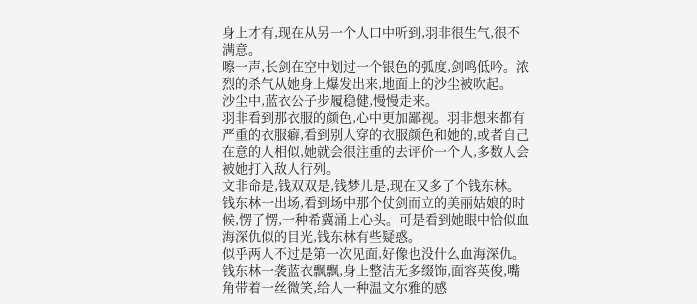身上才有,现在从另一个人口中听到,羽非很生气,很不满意。
嚓一声,长剑在空中划过一个银色的弧度,剑鸣低吟。浓烈的杀气从她身上爆发出来,地面上的沙尘被吹起。
沙尘中,蓝衣公子步履稳健,慢慢走来。
羽非看到那衣服的颜色,心中更加鄙视。羽非想来都有严重的衣服癖,看到别人穿的衣服颜色和她的,或者自己在意的人相似,她就会很注重的去评价一个人,多数人会被她打入敌人行列。
文非命是,钱双双是,钱梦儿是,现在又多了个钱东林。
钱东林一出场,看到场中那个仗剑而立的美丽姑娘的时候,愣了愣,一种希冀涌上心头。可是看到她眼中恰似血海深仇似的目光,钱东林有些疑惑。
似乎两人不过是第一次见面,好像也没什么血海深仇。
钱东林一袭蓝衣飘飘,身上整洁无多缀饰,面容英俊,嘴角带着一丝微笑,给人一种温文尔雅的感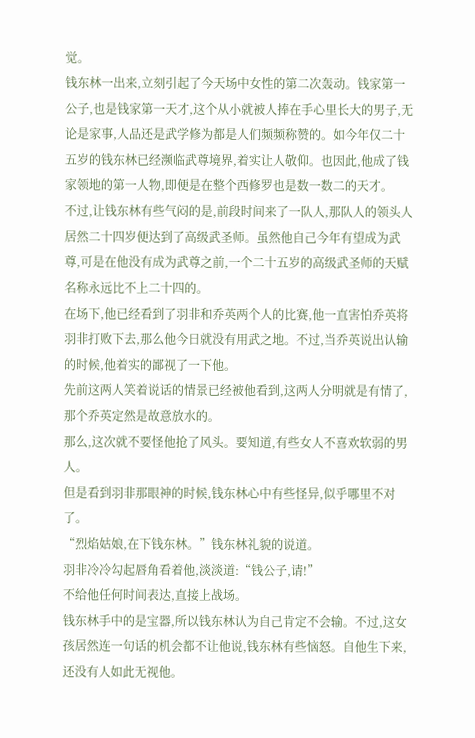觉。
钱东林一出来,立刻引起了今天场中女性的第二次轰动。钱家第一公子,也是钱家第一天才,这个从小就被人捧在手心里长大的男子,无论是家事,人品还是武学修为都是人们频频称赞的。如今年仅二十五岁的钱东林已经濒临武尊境界,着实让人敬仰。也因此,他成了钱家领地的第一人物,即便是在整个西修罗也是数一数二的天才。
不过,让钱东林有些气闷的是,前段时间来了一队人,那队人的领头人居然二十四岁便达到了高级武圣师。虽然他自己今年有望成为武尊,可是在他没有成为武尊之前,一个二十五岁的高级武圣师的天赋名称永远比不上二十四的。
在场下,他已经看到了羽非和乔英两个人的比赛,他一直害怕乔英将羽非打败下去,那么他今日就没有用武之地。不过,当乔英说出认输的时候,他着实的鄙视了一下他。
先前这两人笑着说话的情景已经被他看到,这两人分明就是有情了,那个乔英定然是故意放水的。
那么,这次就不要怪他抢了风头。要知道,有些女人不喜欢软弱的男人。
但是看到羽非那眼神的时候,钱东林心中有些怪异,似乎哪里不对了。
“烈焰姑娘,在下钱东林。”钱东林礼貌的说道。
羽非冷冷勾起唇角看着他,淡淡道:“钱公子,请!”
不给他任何时间表达,直接上战场。
钱东林手中的是宝器,所以钱东林认为自己肯定不会输。不过,这女孩居然连一句话的机会都不让他说,钱东林有些恼怒。自他生下来,还没有人如此无视他。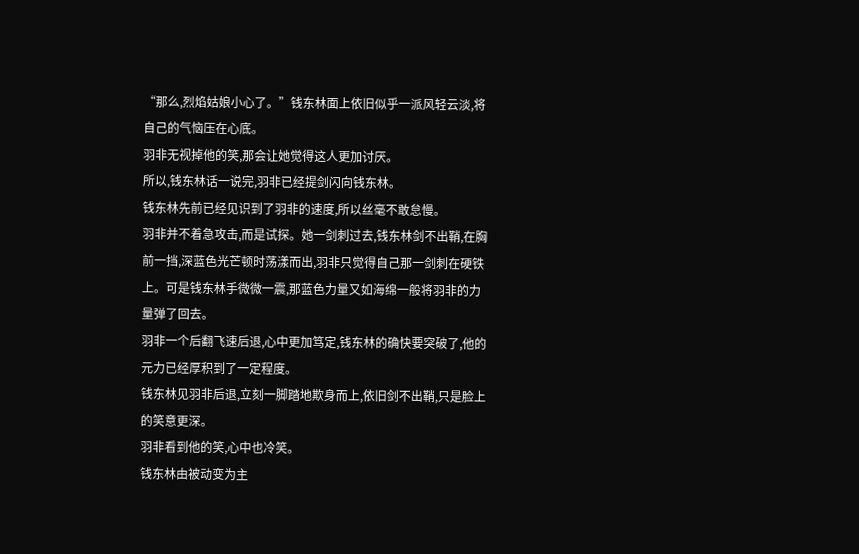“那么,烈焰姑娘小心了。”钱东林面上依旧似乎一派风轻云淡,将自己的气恼压在心底。
羽非无视掉他的笑,那会让她觉得这人更加讨厌。
所以,钱东林话一说完,羽非已经提剑闪向钱东林。
钱东林先前已经见识到了羽非的速度,所以丝毫不敢怠慢。
羽非并不着急攻击,而是试探。她一剑刺过去,钱东林剑不出鞘,在胸前一挡,深蓝色光芒顿时荡漾而出,羽非只觉得自己那一剑刺在硬铁上。可是钱东林手微微一震,那蓝色力量又如海绵一般将羽非的力量弹了回去。
羽非一个后翻飞速后退,心中更加笃定,钱东林的确快要突破了,他的元力已经厚积到了一定程度。
钱东林见羽非后退,立刻一脚踏地欺身而上,依旧剑不出鞘,只是脸上的笑意更深。
羽非看到他的笑,心中也冷笑。
钱东林由被动变为主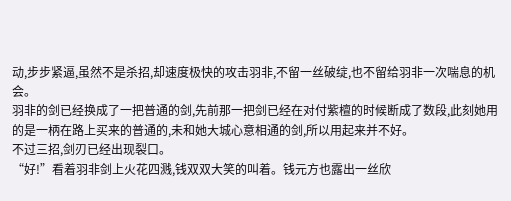动,步步紧逼,虽然不是杀招,却速度极快的攻击羽非,不留一丝破绽,也不留给羽非一次喘息的机会。
羽非的剑已经换成了一把普通的剑,先前那一把剑已经在对付紫檀的时候断成了数段,此刻她用的是一柄在路上买来的普通的,未和她大城心意相通的剑,所以用起来并不好。
不过三招,剑刃已经出现裂口。
“好!”看着羽非剑上火花四溅,钱双双大笑的叫着。钱元方也露出一丝欣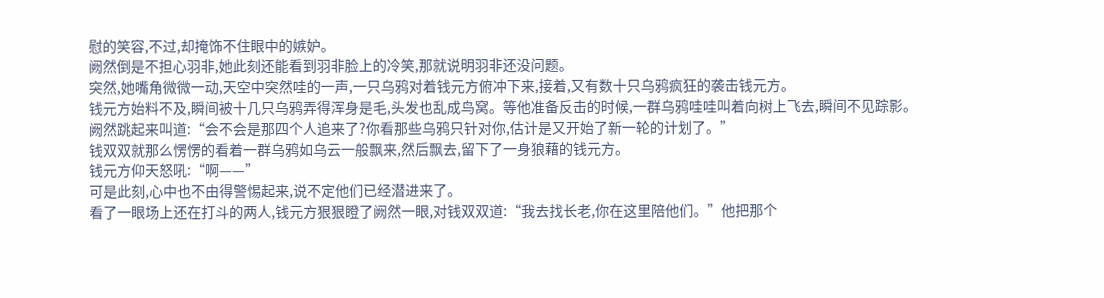慰的笑容,不过,却掩饰不住眼中的嫉妒。
阙然倒是不担心羽非,她此刻还能看到羽非脸上的冷笑,那就说明羽非还没问题。
突然,她嘴角微微一动,天空中突然哇的一声,一只乌鸦对着钱元方俯冲下来,接着,又有数十只乌鸦疯狂的袭击钱元方。
钱元方始料不及,瞬间被十几只乌鸦弄得浑身是毛,头发也乱成鸟窝。等他准备反击的时候,一群乌鸦哇哇叫着向树上飞去,瞬间不见踪影。
阙然跳起来叫道:“会不会是那四个人追来了?你看那些乌鸦只针对你,估计是又开始了新一轮的计划了。”
钱双双就那么愣愣的看着一群乌鸦如乌云一般飘来,然后飘去,留下了一身狼藉的钱元方。
钱元方仰天怒吼:“啊——”
可是此刻,心中也不由得警惕起来,说不定他们已经潜进来了。
看了一眼场上还在打斗的两人,钱元方狠狠瞪了阙然一眼,对钱双双道:“我去找长老,你在这里陪他们。”他把那个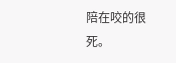陪在咬的很死。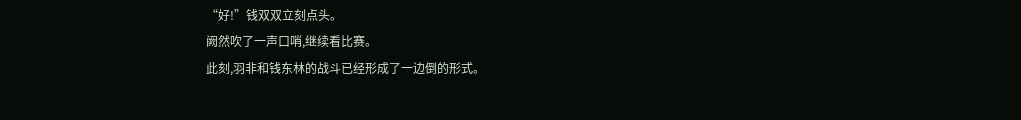“好!”钱双双立刻点头。
阙然吹了一声口哨,继续看比赛。
此刻,羽非和钱东林的战斗已经形成了一边倒的形式。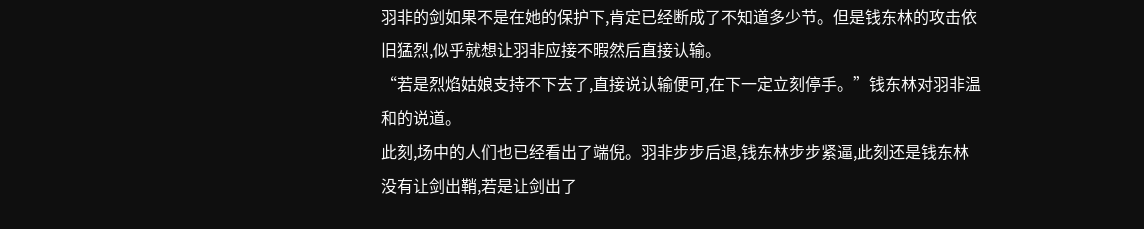羽非的剑如果不是在她的保护下,肯定已经断成了不知道多少节。但是钱东林的攻击依旧猛烈,似乎就想让羽非应接不暇然后直接认输。
“若是烈焰姑娘支持不下去了,直接说认输便可,在下一定立刻停手。”钱东林对羽非温和的说道。
此刻,场中的人们也已经看出了端倪。羽非步步后退,钱东林步步紧逼,此刻还是钱东林没有让剑出鞘,若是让剑出了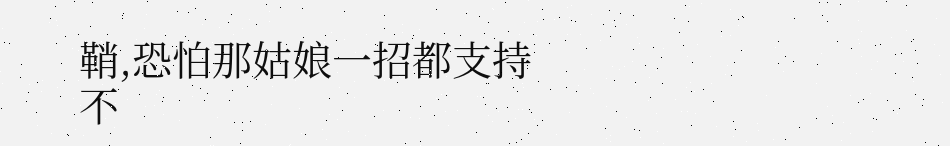鞘,恐怕那姑娘一招都支持不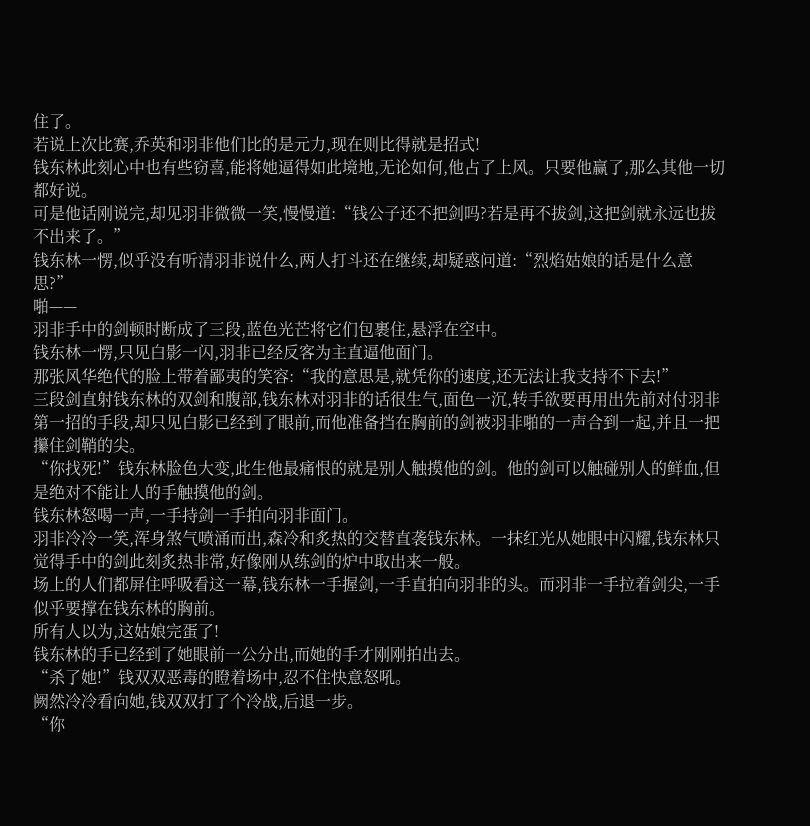住了。
若说上次比赛,乔英和羽非他们比的是元力,现在则比得就是招式!
钱东林此刻心中也有些窃喜,能将她逼得如此境地,无论如何,他占了上风。只要他赢了,那么其他一切都好说。
可是他话刚说完,却见羽非微微一笑,慢慢道:“钱公子还不把剑吗?若是再不拔剑,这把剑就永远也拔不出来了。”
钱东林一愣,似乎没有听清羽非说什么,两人打斗还在继续,却疑惑问道:“烈焰姑娘的话是什么意思?”
啪——
羽非手中的剑顿时断成了三段,蓝色光芒将它们包裹住,悬浮在空中。
钱东林一愣,只见白影一闪,羽非已经反客为主直逼他面门。
那张风华绝代的脸上带着鄙夷的笑容:“我的意思是,就凭你的速度,还无法让我支持不下去!”
三段剑直射钱东林的双剑和腹部,钱东林对羽非的话很生气,面色一沉,转手欲要再用出先前对付羽非第一招的手段,却只见白影已经到了眼前,而他准备挡在胸前的剑被羽非啪的一声合到一起,并且一把攥住剑鞘的尖。
“你找死!”钱东林脸色大变,此生他最痛恨的就是别人触摸他的剑。他的剑可以触碰别人的鲜血,但是绝对不能让人的手触摸他的剑。
钱东林怒喝一声,一手持剑一手拍向羽非面门。
羽非冷冷一笑,浑身煞气喷涌而出,森冷和炙热的交替直袭钱东林。一抹红光从她眼中闪耀,钱东林只觉得手中的剑此刻炙热非常,好像刚从练剑的炉中取出来一般。
场上的人们都屏住呼吸看这一幕,钱东林一手握剑,一手直拍向羽非的头。而羽非一手拉着剑尖,一手似乎要撑在钱东林的胸前。
所有人以为,这姑娘完蛋了!
钱东林的手已经到了她眼前一公分出,而她的手才刚刚拍出去。
“杀了她!”钱双双恶毒的瞪着场中,忍不住快意怒吼。
阙然冷冷看向她,钱双双打了个冷战,后退一步。
“你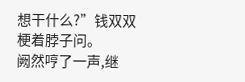想干什么?”钱双双梗着脖子问。
阙然哼了一声,继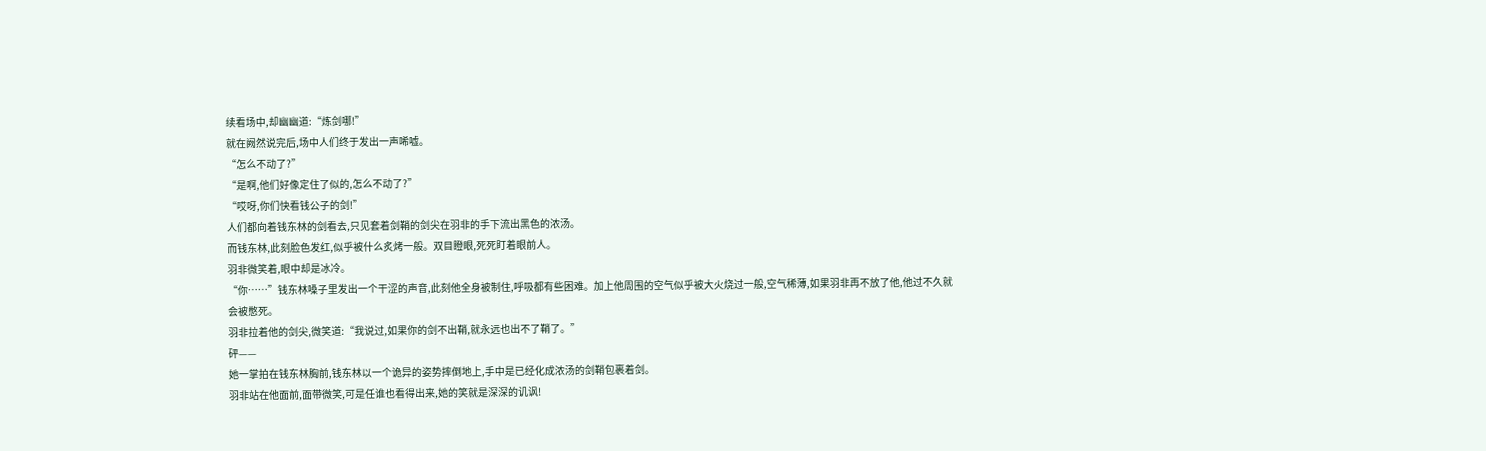续看场中,却幽幽道:“炼剑哪!”
就在阙然说完后,场中人们终于发出一声唏嘘。
“怎么不动了?”
“是啊,他们好像定住了似的,怎么不动了?”
“哎呀,你们快看钱公子的剑!”
人们都向着钱东林的剑看去,只见套着剑鞘的剑尖在羽非的手下流出黑色的浓汤。
而钱东林,此刻脸色发红,似乎被什么炙烤一般。双目瞪眼,死死盯着眼前人。
羽非微笑着,眼中却是冰冷。
“你……”钱东林嗓子里发出一个干涩的声音,此刻他全身被制住,呼吸都有些困难。加上他周围的空气似乎被大火烧过一般,空气稀薄,如果羽非再不放了他,他过不久就会被憋死。
羽非拉着他的剑尖,微笑道:“我说过,如果你的剑不出鞘,就永远也出不了鞘了。”
砰——
她一掌拍在钱东林胸前,钱东林以一个诡异的姿势摔倒地上,手中是已经化成浓汤的剑鞘包裹着剑。
羽非站在他面前,面带微笑,可是任谁也看得出来,她的笑就是深深的讥讽!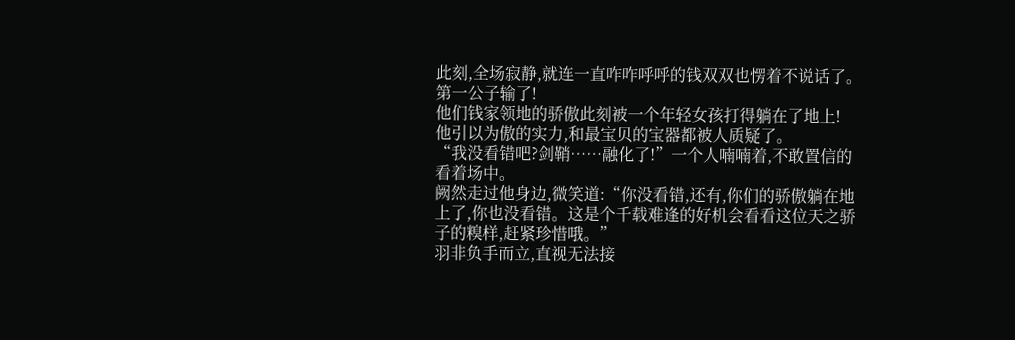此刻,全场寂静,就连一直咋咋呼呼的钱双双也愣着不说话了。
第一公子输了!
他们钱家领地的骄傲此刻被一个年轻女孩打得躺在了地上!
他引以为傲的实力,和最宝贝的宝器都被人质疑了。
“我没看错吧?剑鞘……融化了!”一个人喃喃着,不敢置信的看着场中。
阙然走过他身边,微笑道:“你没看错,还有,你们的骄傲躺在地上了,你也没看错。这是个千载难逢的好机会看看这位天之骄子的糗样,赶紧珍惜哦。”
羽非负手而立,直视无法接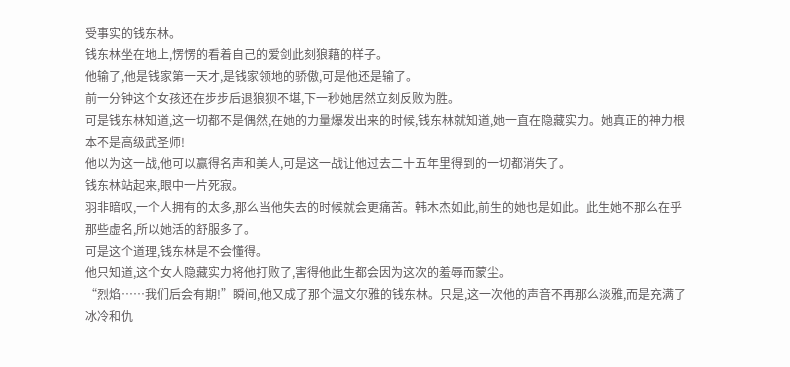受事实的钱东林。
钱东林坐在地上,愣愣的看着自己的爱剑此刻狼藉的样子。
他输了,他是钱家第一天才,是钱家领地的骄傲,可是他还是输了。
前一分钟这个女孩还在步步后退狼狈不堪,下一秒她居然立刻反败为胜。
可是钱东林知道,这一切都不是偶然,在她的力量爆发出来的时候,钱东林就知道,她一直在隐藏实力。她真正的神力根本不是高级武圣师!
他以为这一战,他可以赢得名声和美人,可是这一战让他过去二十五年里得到的一切都消失了。
钱东林站起来,眼中一片死寂。
羽非暗叹,一个人拥有的太多,那么当他失去的时候就会更痛苦。韩木杰如此,前生的她也是如此。此生她不那么在乎那些虚名,所以她活的舒服多了。
可是这个道理,钱东林是不会懂得。
他只知道,这个女人隐藏实力将他打败了,害得他此生都会因为这次的羞辱而蒙尘。
“烈焰……我们后会有期!”瞬间,他又成了那个温文尔雅的钱东林。只是,这一次他的声音不再那么淡雅,而是充满了冰冷和仇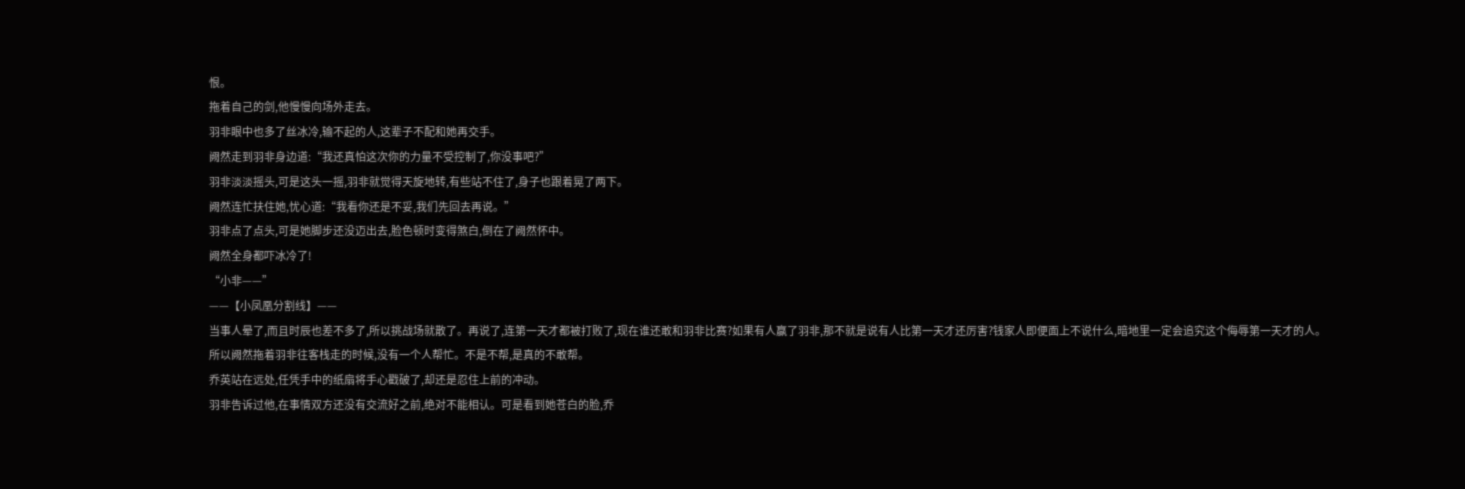恨。
拖着自己的剑,他慢慢向场外走去。
羽非眼中也多了丝冰冷,输不起的人,这辈子不配和她再交手。
阙然走到羽非身边道:“我还真怕这次你的力量不受控制了,你没事吧?”
羽非淡淡摇头,可是这头一摇,羽非就觉得天旋地转,有些站不住了,身子也跟着晃了两下。
阙然连忙扶住她,忧心道:“我看你还是不妥,我们先回去再说。”
羽非点了点头,可是她脚步还没迈出去,脸色顿时变得煞白,倒在了阙然怀中。
阙然全身都吓冰冷了!
“小非——”
——【小凤凰分割线】——
当事人晕了,而且时辰也差不多了,所以挑战场就散了。再说了,连第一天才都被打败了,现在谁还敢和羽非比赛?如果有人赢了羽非,那不就是说有人比第一天才还厉害?钱家人即便面上不说什么,暗地里一定会追究这个侮辱第一天才的人。
所以阙然拖着羽非往客栈走的时候,没有一个人帮忙。不是不帮,是真的不敢帮。
乔英站在远处,任凭手中的纸扇将手心戳破了,却还是忍住上前的冲动。
羽非告诉过他,在事情双方还没有交流好之前,绝对不能相认。可是看到她苍白的脸,乔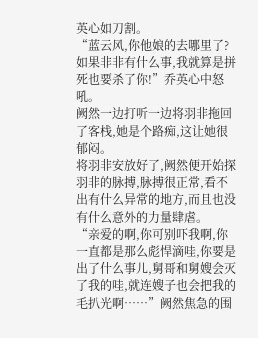英心如刀割。
“蓝云风,你他娘的去哪里了?如果非非有什么事,我就算是拼死也要杀了你!”乔英心中怒吼。
阙然一边打听一边将羽非拖回了客栈,她是个路痴,这让她很郁闷。
将羽非安放好了,阙然便开始探羽非的脉搏,脉搏很正常,看不出有什么异常的地方,而且也没有什么意外的力量肆虐。
“亲爱的啊,你可别吓我啊,你一直都是那么彪悍滴哇,你要是出了什么事儿,舅哥和舅嫂会灭了我的哇,就连嫂子也会把我的毛扒光啊……”阙然焦急的围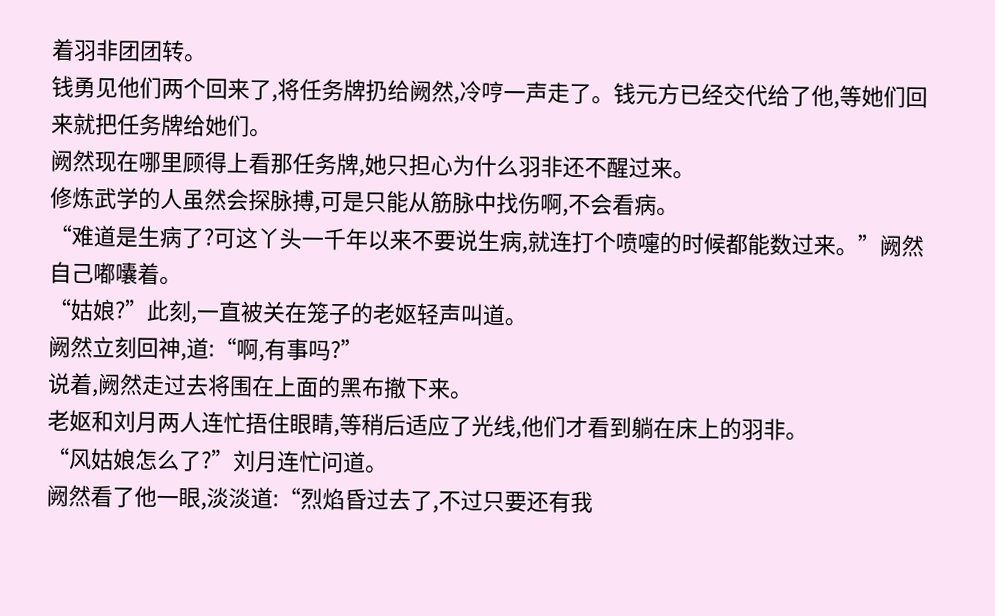着羽非团团转。
钱勇见他们两个回来了,将任务牌扔给阙然,冷哼一声走了。钱元方已经交代给了他,等她们回来就把任务牌给她们。
阙然现在哪里顾得上看那任务牌,她只担心为什么羽非还不醒过来。
修炼武学的人虽然会探脉搏,可是只能从筋脉中找伤啊,不会看病。
“难道是生病了?可这丫头一千年以来不要说生病,就连打个喷嚏的时候都能数过来。”阙然自己嘟囔着。
“姑娘?”此刻,一直被关在笼子的老妪轻声叫道。
阙然立刻回神,道:“啊,有事吗?”
说着,阙然走过去将围在上面的黑布撤下来。
老妪和刘月两人连忙捂住眼睛,等稍后适应了光线,他们才看到躺在床上的羽非。
“风姑娘怎么了?”刘月连忙问道。
阙然看了他一眼,淡淡道:“烈焰昏过去了,不过只要还有我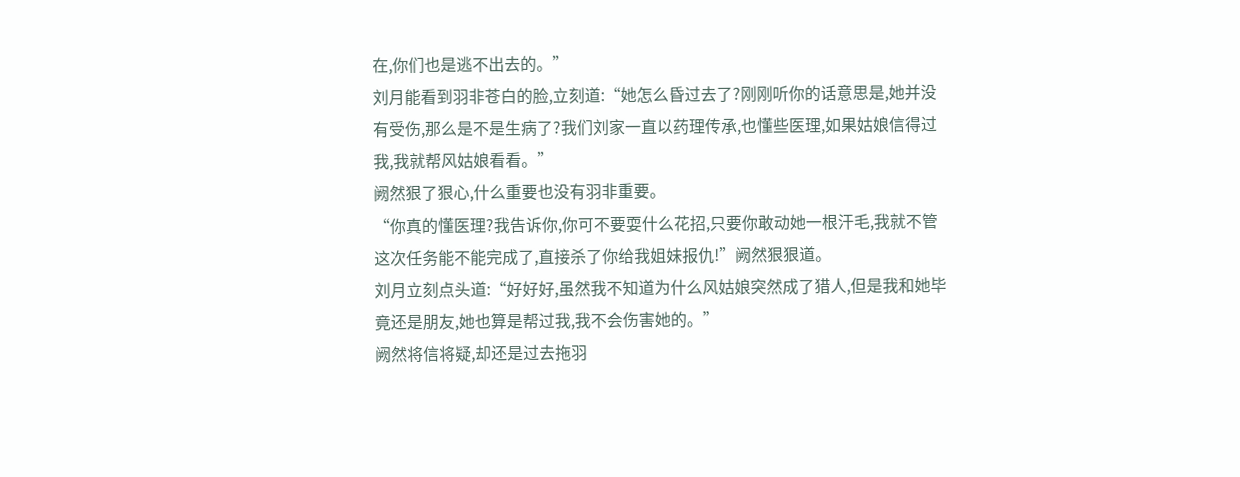在,你们也是逃不出去的。”
刘月能看到羽非苍白的脸,立刻道:“她怎么昏过去了?刚刚听你的话意思是,她并没有受伤,那么是不是生病了?我们刘家一直以药理传承,也懂些医理,如果姑娘信得过我,我就帮风姑娘看看。”
阙然狠了狠心,什么重要也没有羽非重要。
“你真的懂医理?我告诉你,你可不要耍什么花招,只要你敢动她一根汗毛,我就不管这次任务能不能完成了,直接杀了你给我姐妹报仇!”阙然狠狠道。
刘月立刻点头道:“好好好,虽然我不知道为什么风姑娘突然成了猎人,但是我和她毕竟还是朋友,她也算是帮过我,我不会伤害她的。”
阙然将信将疑,却还是过去拖羽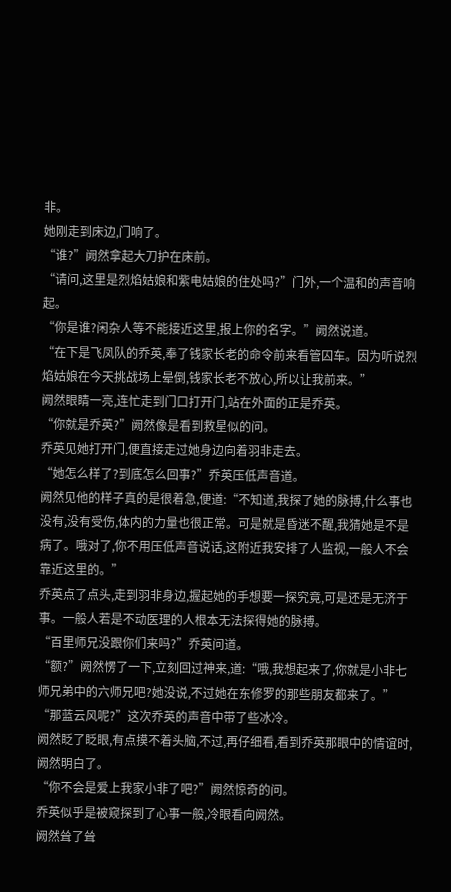非。
她刚走到床边,门响了。
“谁?”阙然拿起大刀护在床前。
“请问,这里是烈焰姑娘和紫电姑娘的住处吗?”门外,一个温和的声音响起。
“你是谁?闲杂人等不能接近这里,报上你的名字。”阙然说道。
“在下是飞凤队的乔英,奉了钱家长老的命令前来看管囚车。因为听说烈焰姑娘在今天挑战场上晕倒,钱家长老不放心,所以让我前来。”
阙然眼睛一亮,连忙走到门口打开门,站在外面的正是乔英。
“你就是乔英?”阙然像是看到救星似的问。
乔英见她打开门,便直接走过她身边向着羽非走去。
“她怎么样了?到底怎么回事?”乔英压低声音道。
阙然见他的样子真的是很着急,便道:“不知道,我探了她的脉搏,什么事也没有,没有受伤,体内的力量也很正常。可是就是昏迷不醒,我猜她是不是病了。哦对了,你不用压低声音说话,这附近我安排了人监视,一般人不会靠近这里的。”
乔英点了点头,走到羽非身边,握起她的手想要一探究竟,可是还是无济于事。一般人若是不动医理的人根本无法探得她的脉搏。
“百里师兄没跟你们来吗?”乔英问道。
“额?”阙然愣了一下,立刻回过神来,道:“哦,我想起来了,你就是小非七师兄弟中的六师兄吧?她没说,不过她在东修罗的那些朋友都来了。”
“那蓝云风呢?”这次乔英的声音中带了些冰冷。
阙然眨了眨眼,有点摸不着头脑,不过,再仔细看,看到乔英那眼中的情谊时,阙然明白了。
“你不会是爱上我家小非了吧?”阙然惊奇的问。
乔英似乎是被窥探到了心事一般,冷眼看向阙然。
阙然耸了耸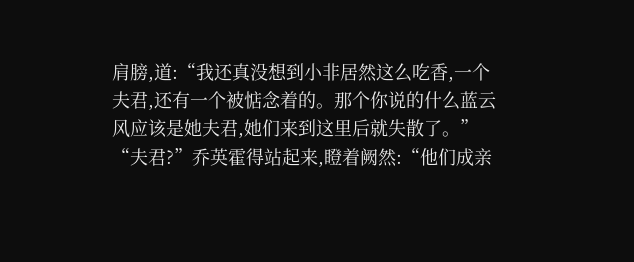肩膀,道:“我还真没想到小非居然这么吃香,一个夫君,还有一个被惦念着的。那个你说的什么蓝云风应该是她夫君,她们来到这里后就失散了。”
“夫君?”乔英霍得站起来,瞪着阙然:“他们成亲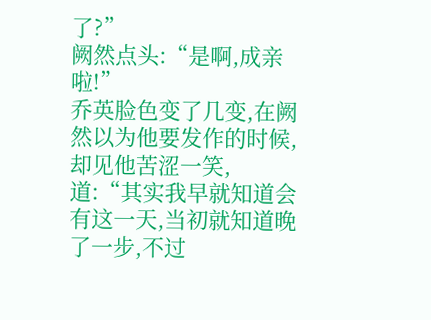了?”
阙然点头:“是啊,成亲啦!”
乔英脸色变了几变,在阙然以为他要发作的时候,却见他苦涩一笑,道:“其实我早就知道会有这一天,当初就知道晚了一步,不过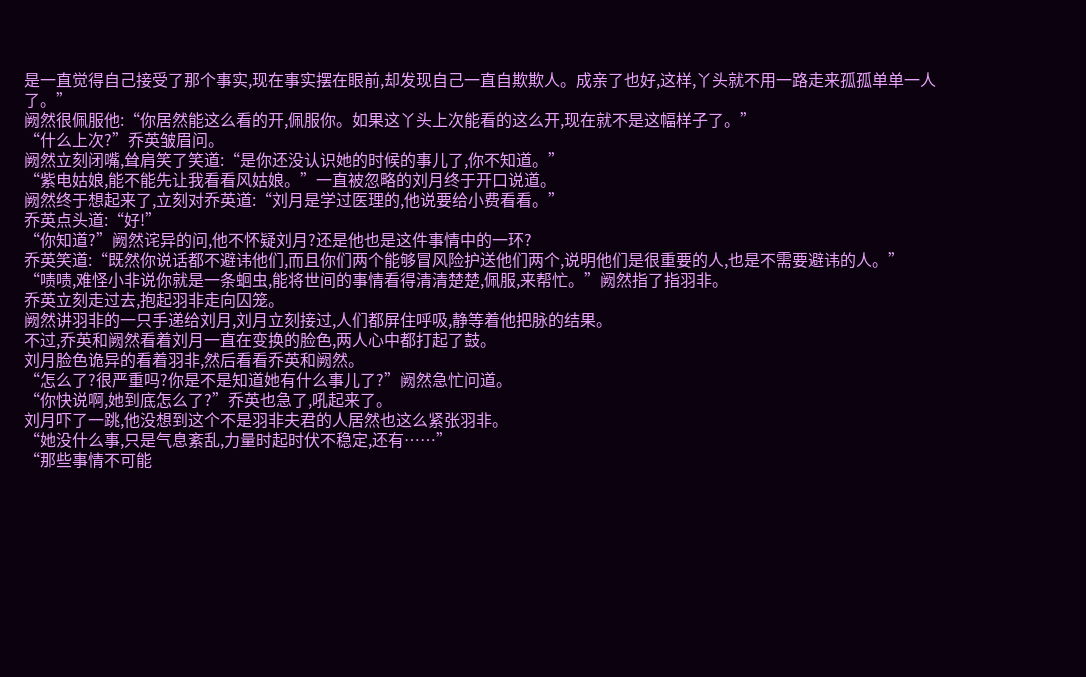是一直觉得自己接受了那个事实,现在事实摆在眼前,却发现自己一直自欺欺人。成亲了也好,这样,丫头就不用一路走来孤孤单单一人了。”
阙然很佩服他:“你居然能这么看的开,佩服你。如果这丫头上次能看的这么开,现在就不是这幅样子了。”
“什么上次?”乔英皱眉问。
阙然立刻闭嘴,耸肩笑了笑道:“是你还没认识她的时候的事儿了,你不知道。”
“紫电姑娘,能不能先让我看看风姑娘。”一直被忽略的刘月终于开口说道。
阙然终于想起来了,立刻对乔英道:“刘月是学过医理的,他说要给小费看看。”
乔英点头道:“好!”
“你知道?”阙然诧异的问,他不怀疑刘月?还是他也是这件事情中的一环?
乔英笑道:“既然你说话都不避讳他们,而且你们两个能够冒风险护送他们两个,说明他们是很重要的人,也是不需要避讳的人。”
“啧啧,难怪小非说你就是一条蛔虫,能将世间的事情看得清清楚楚,佩服,来帮忙。”阙然指了指羽非。
乔英立刻走过去,抱起羽非走向囚笼。
阙然讲羽非的一只手递给刘月,刘月立刻接过,人们都屏住呼吸,静等着他把脉的结果。
不过,乔英和阙然看着刘月一直在变换的脸色,两人心中都打起了鼓。
刘月脸色诡异的看着羽非,然后看看乔英和阙然。
“怎么了?很严重吗?你是不是知道她有什么事儿了?”阙然急忙问道。
“你快说啊,她到底怎么了?”乔英也急了,吼起来了。
刘月吓了一跳,他没想到这个不是羽非夫君的人居然也这么紧张羽非。
“她没什么事,只是气息紊乱,力量时起时伏不稳定,还有……”
“那些事情不可能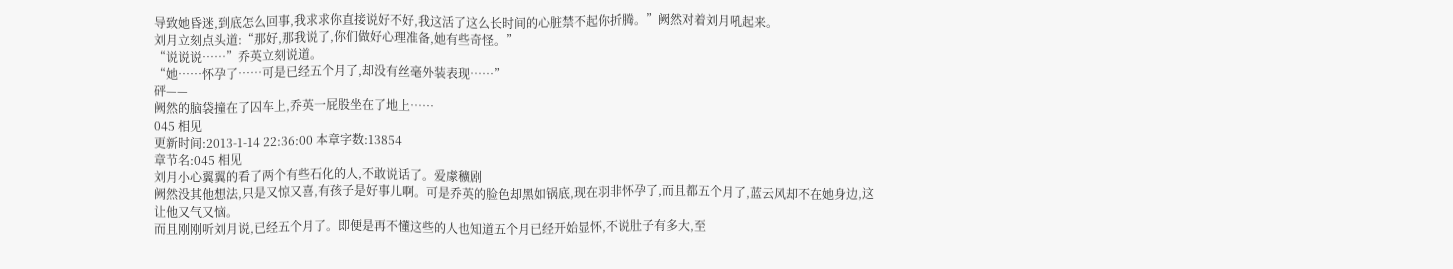导致她昏迷,到底怎么回事,我求求你直接说好不好,我这活了这么长时间的心脏禁不起你折腾。”阙然对着刘月吼起来。
刘月立刻点头道:“那好,那我说了,你们做好心理准备,她有些奇怪。”
“说说说……”乔英立刻说道。
“她……怀孕了……可是已经五个月了,却没有丝毫外装表现……”
砰——
阙然的脑袋撞在了囚车上,乔英一屁股坐在了地上……
045 相见
更新时间:2013-1-14 22:36:00 本章字数:13854
章节名:045 相见
刘月小心翼翼的看了两个有些石化的人,不敢说话了。爱豦穬剧
阙然没其他想法,只是又惊又喜,有孩子是好事儿啊。可是乔英的脸色却黑如锅底,现在羽非怀孕了,而且都五个月了,蓝云风却不在她身边,这让他又气又恼。
而且刚刚听刘月说,已经五个月了。即便是再不懂这些的人也知道五个月已经开始显怀,不说肚子有多大,至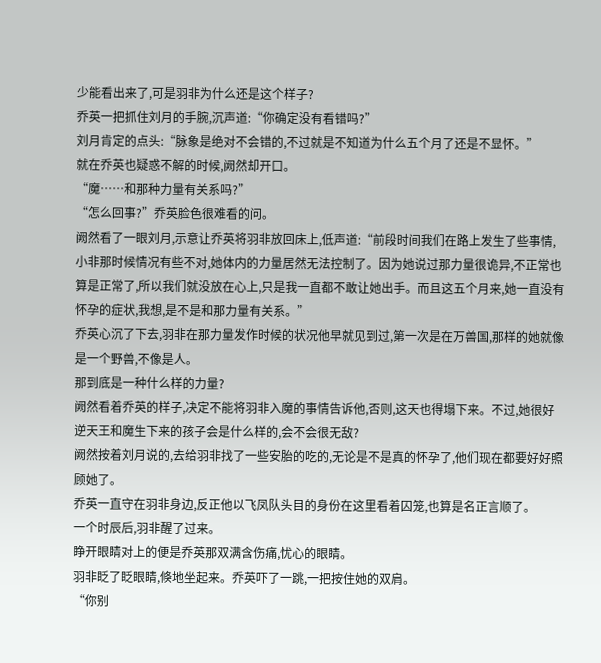少能看出来了,可是羽非为什么还是这个样子?
乔英一把抓住刘月的手腕,沉声道:“你确定没有看错吗?”
刘月肯定的点头:“脉象是绝对不会错的,不过就是不知道为什么五个月了还是不显怀。”
就在乔英也疑惑不解的时候,阙然却开口。
“魔……和那种力量有关系吗?”
“怎么回事?”乔英脸色很难看的问。
阙然看了一眼刘月,示意让乔英将羽非放回床上,低声道:“前段时间我们在路上发生了些事情,小非那时候情况有些不对,她体内的力量居然无法控制了。因为她说过那力量很诡异,不正常也算是正常了,所以我们就没放在心上,只是我一直都不敢让她出手。而且这五个月来,她一直没有怀孕的症状,我想,是不是和那力量有关系。”
乔英心沉了下去,羽非在那力量发作时候的状况他早就见到过,第一次是在万兽国,那样的她就像是一个野兽,不像是人。
那到底是一种什么样的力量?
阙然看着乔英的样子,决定不能将羽非入魔的事情告诉他,否则,这天也得塌下来。不过,她很好逆天王和魔生下来的孩子会是什么样的,会不会很无敌?
阙然按着刘月说的,去给羽非找了一些安胎的吃的,无论是不是真的怀孕了,他们现在都要好好照顾她了。
乔英一直守在羽非身边,反正他以飞凤队头目的身份在这里看着囚笼,也算是名正言顺了。
一个时辰后,羽非醒了过来。
睁开眼睛对上的便是乔英那双满含伤痛,忧心的眼睛。
羽非眨了眨眼睛,倏地坐起来。乔英吓了一跳,一把按住她的双肩。
“你别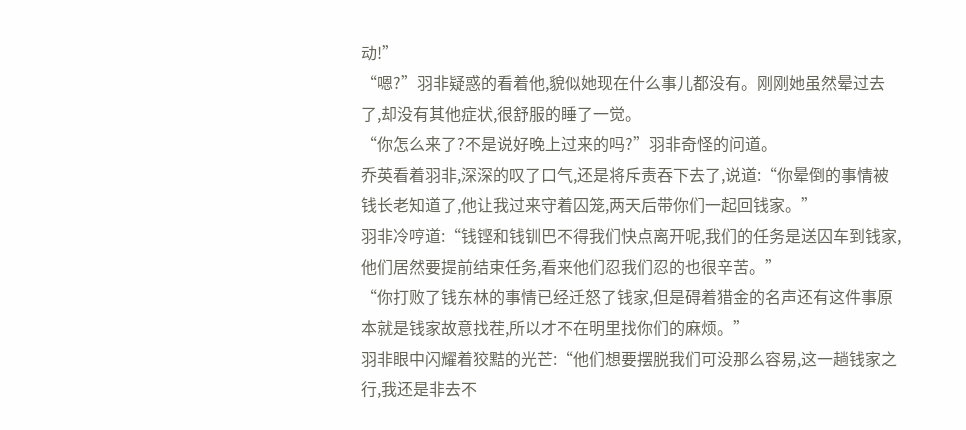动!”
“嗯?”羽非疑惑的看着他,貌似她现在什么事儿都没有。刚刚她虽然晕过去了,却没有其他症状,很舒服的睡了一觉。
“你怎么来了?不是说好晚上过来的吗?”羽非奇怪的问道。
乔英看着羽非,深深的叹了口气,还是将斥责吞下去了,说道:“你晕倒的事情被钱长老知道了,他让我过来守着囚笼,两天后带你们一起回钱家。”
羽非冷哼道:“钱铿和钱钏巴不得我们快点离开呢,我们的任务是送囚车到钱家,他们居然要提前结束任务,看来他们忍我们忍的也很辛苦。”
“你打败了钱东林的事情已经迁怒了钱家,但是碍着猎金的名声还有这件事原本就是钱家故意找茬,所以才不在明里找你们的麻烦。”
羽非眼中闪耀着狡黠的光芒:“他们想要摆脱我们可没那么容易,这一趟钱家之行,我还是非去不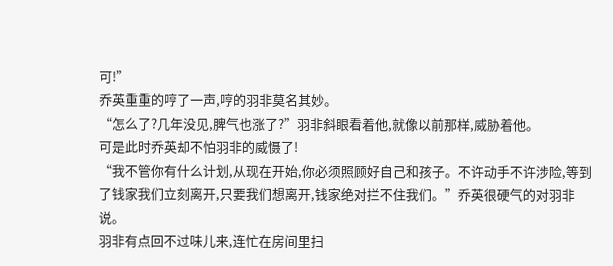可!”
乔英重重的哼了一声,哼的羽非莫名其妙。
“怎么了?几年没见,脾气也涨了?”羽非斜眼看着他,就像以前那样,威胁着他。
可是此时乔英却不怕羽非的威慑了!
“我不管你有什么计划,从现在开始,你必须照顾好自己和孩子。不许动手不许涉险,等到了钱家我们立刻离开,只要我们想离开,钱家绝对拦不住我们。”乔英很硬气的对羽非说。
羽非有点回不过味儿来,连忙在房间里扫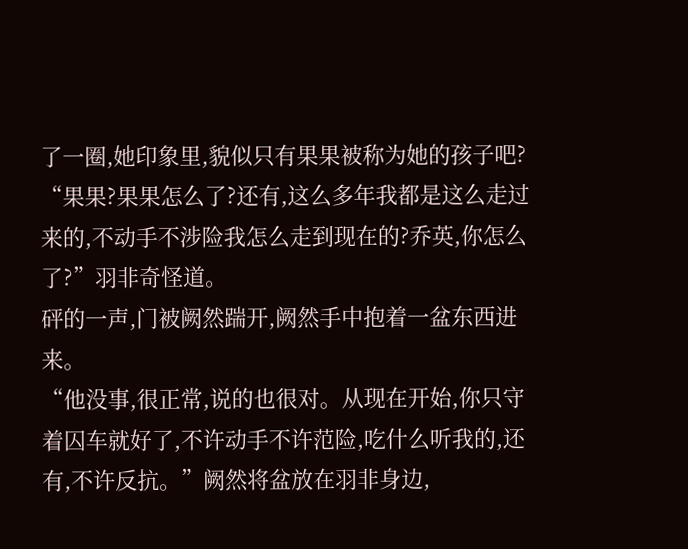了一圈,她印象里,貌似只有果果被称为她的孩子吧?
“果果?果果怎么了?还有,这么多年我都是这么走过来的,不动手不涉险我怎么走到现在的?乔英,你怎么了?”羽非奇怪道。
砰的一声,门被阙然踹开,阙然手中抱着一盆东西进来。
“他没事,很正常,说的也很对。从现在开始,你只守着囚车就好了,不许动手不许范险,吃什么听我的,还有,不许反抗。”阙然将盆放在羽非身边,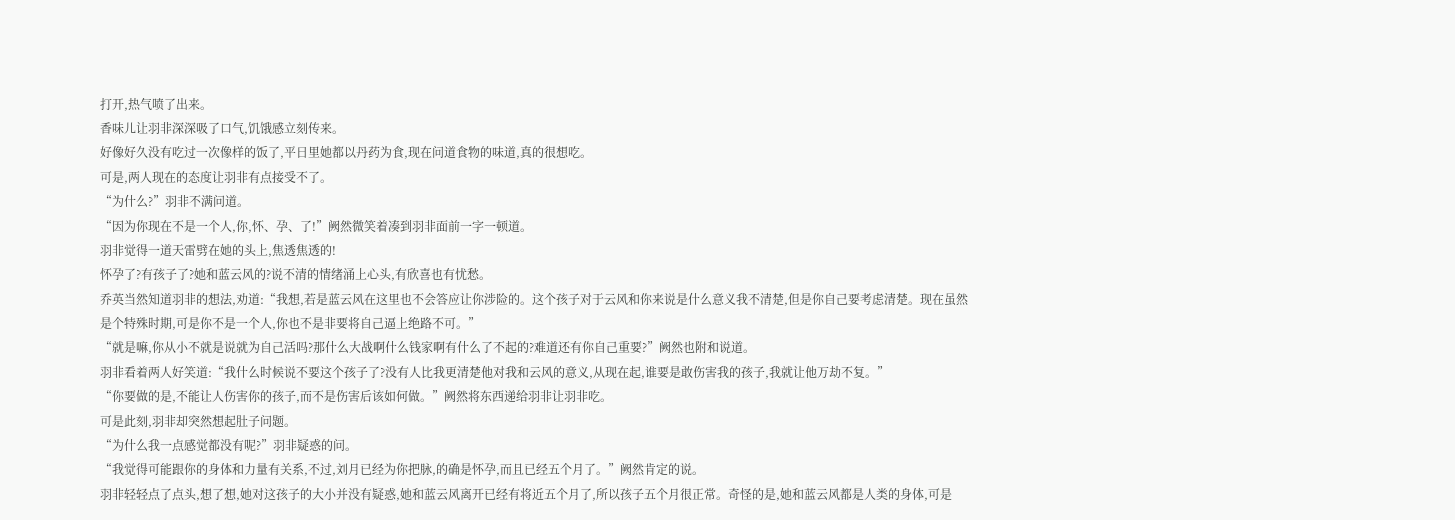打开,热气喷了出来。
香味儿让羽非深深吸了口气,饥饿感立刻传来。
好像好久没有吃过一次像样的饭了,平日里她都以丹药为食,现在问道食物的味道,真的很想吃。
可是,两人现在的态度让羽非有点接受不了。
“为什么?”羽非不满问道。
“因为你现在不是一个人,你,怀、孕、了!”阙然微笑着凑到羽非面前一字一顿道。
羽非觉得一道天雷劈在她的头上,焦透焦透的!
怀孕了?有孩子了?她和蓝云风的?说不清的情绪涌上心头,有欣喜也有忧愁。
乔英当然知道羽非的想法,劝道:“我想,若是蓝云风在这里也不会答应让你涉险的。这个孩子对于云风和你来说是什么意义我不清楚,但是你自己要考虑清楚。现在虽然是个特殊时期,可是你不是一个人,你也不是非要将自己逼上绝路不可。”
“就是嘛,你从小不就是说就为自己活吗?那什么大战啊什么钱家啊有什么了不起的?难道还有你自己重要?”阙然也附和说道。
羽非看着两人好笑道:“我什么时候说不要这个孩子了?没有人比我更清楚他对我和云风的意义,从现在起,谁要是敢伤害我的孩子,我就让他万劫不复。”
“你要做的是,不能让人伤害你的孩子,而不是伤害后该如何做。”阙然将东西递给羽非让羽非吃。
可是此刻,羽非却突然想起肚子问题。
“为什么我一点感觉都没有呢?”羽非疑惑的问。
“我觉得可能跟你的身体和力量有关系,不过,刘月已经为你把脉,的确是怀孕,而且已经五个月了。”阙然肯定的说。
羽非轻轻点了点头,想了想,她对这孩子的大小并没有疑惑,她和蓝云风离开已经有将近五个月了,所以孩子五个月很正常。奇怪的是,她和蓝云风都是人类的身体,可是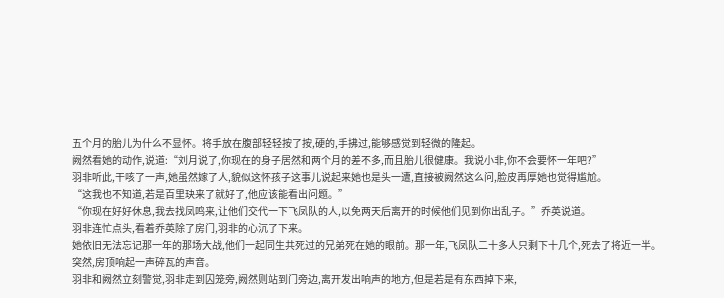五个月的胎儿为什么不显怀。将手放在腹部轻轻按了按,硬的,手拂过,能够感觉到轻微的隆起。
阙然看她的动作,说道:“刘月说了,你现在的身子居然和两个月的差不多,而且胎儿很健康。我说小非,你不会要怀一年吧?”
羽非听此,干咳了一声,她虽然嫁了人,貌似这怀孩子这事儿说起来她也是头一遭,直接被阙然这么问,脸皮再厚她也觉得尴尬。
“这我也不知道,若是百里玦来了就好了,他应该能看出问题。”
“你现在好好休息,我去找凤鸣来,让他们交代一下飞凤队的人,以免两天后离开的时候他们见到你出乱子。”乔英说道。
羽非连忙点头,看着乔英除了房门,羽非的心沉了下来。
她依旧无法忘记那一年的那场大战,他们一起同生共死过的兄弟死在她的眼前。那一年,飞凤队二十多人只剩下十几个,死去了将近一半。
突然,房顶响起一声碎瓦的声音。
羽非和阙然立刻警觉,羽非走到囚笼旁,阙然则站到门旁边,离开发出响声的地方,但是若是有东西掉下来,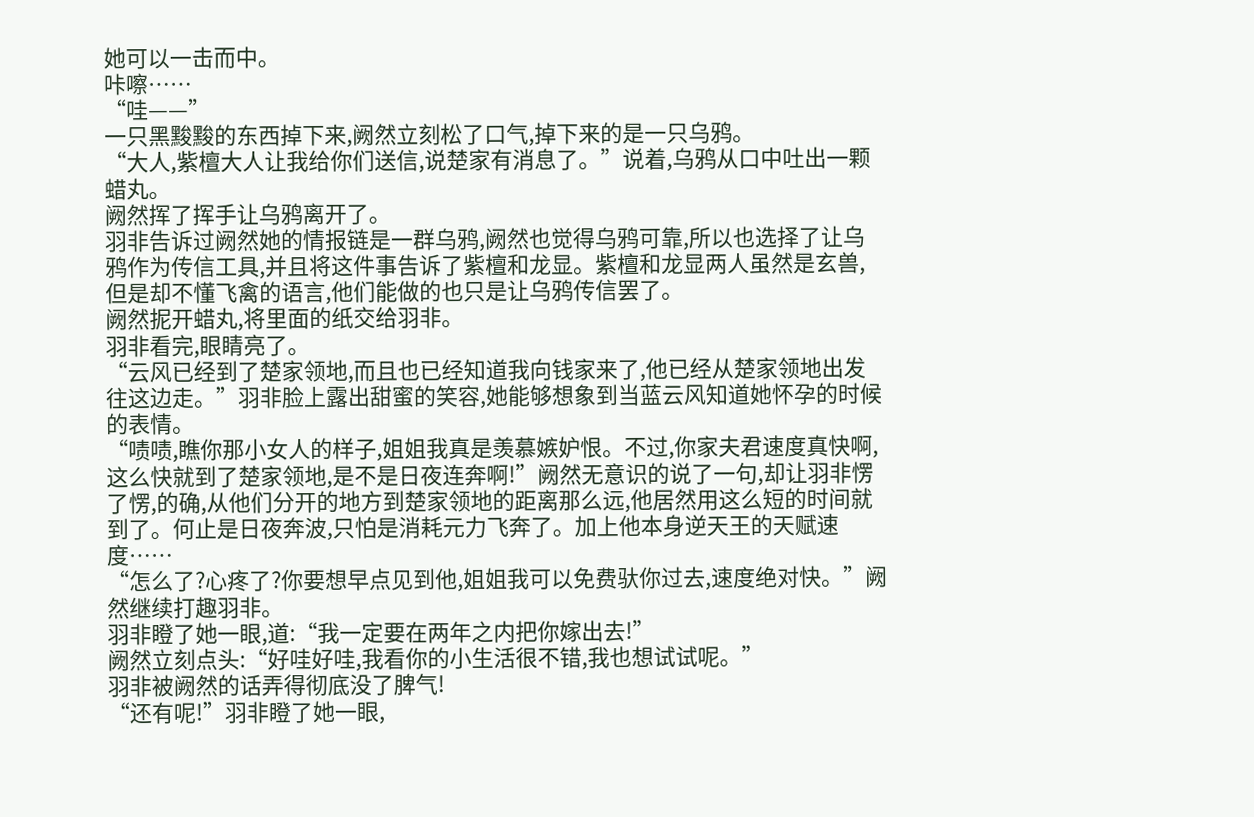她可以一击而中。
咔嚓……
“哇——”
一只黑黢黢的东西掉下来,阙然立刻松了口气,掉下来的是一只乌鸦。
“大人,紫檀大人让我给你们送信,说楚家有消息了。”说着,乌鸦从口中吐出一颗蜡丸。
阙然挥了挥手让乌鸦离开了。
羽非告诉过阙然她的情报链是一群乌鸦,阙然也觉得乌鸦可靠,所以也选择了让乌鸦作为传信工具,并且将这件事告诉了紫檀和龙显。紫檀和龙显两人虽然是玄兽,但是却不懂飞禽的语言,他们能做的也只是让乌鸦传信罢了。
阙然抳开蜡丸,将里面的纸交给羽非。
羽非看完,眼睛亮了。
“云风已经到了楚家领地,而且也已经知道我向钱家来了,他已经从楚家领地出发往这边走。”羽非脸上露出甜蜜的笑容,她能够想象到当蓝云风知道她怀孕的时候的表情。
“啧啧,瞧你那小女人的样子,姐姐我真是羡慕嫉妒恨。不过,你家夫君速度真快啊,这么快就到了楚家领地,是不是日夜连奔啊!”阙然无意识的说了一句,却让羽非愣了愣,的确,从他们分开的地方到楚家领地的距离那么远,他居然用这么短的时间就到了。何止是日夜奔波,只怕是消耗元力飞奔了。加上他本身逆天王的天赋速度……
“怎么了?心疼了?你要想早点见到他,姐姐我可以免费驮你过去,速度绝对快。”阙然继续打趣羽非。
羽非瞪了她一眼,道:“我一定要在两年之内把你嫁出去!”
阙然立刻点头:“好哇好哇,我看你的小生活很不错,我也想试试呢。”
羽非被阙然的话弄得彻底没了脾气!
“还有呢!”羽非瞪了她一眼,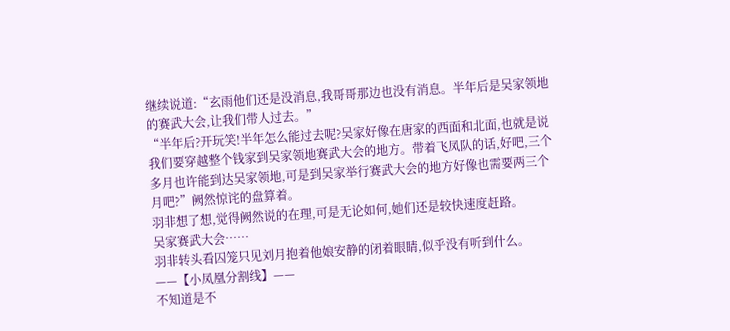继续说道:“玄雨他们还是没消息,我哥哥那边也没有消息。半年后是吴家领地的赛武大会,让我们带人过去。”
“半年后?开玩笑!半年怎么能过去呢?吴家好像在唐家的西面和北面,也就是说我们要穿越整个钱家到吴家领地赛武大会的地方。带着飞凤队的话,好吧,三个多月也许能到达吴家领地,可是到吴家举行赛武大会的地方好像也需要两三个月吧?”阙然惊诧的盘算着。
羽非想了想,觉得阙然说的在理,可是无论如何,她们还是较快速度赶路。
吴家赛武大会……
羽非转头看囚笼只见刘月抱着他娘安静的闭着眼睛,似乎没有听到什么。
——【小凤凰分割线】——
不知道是不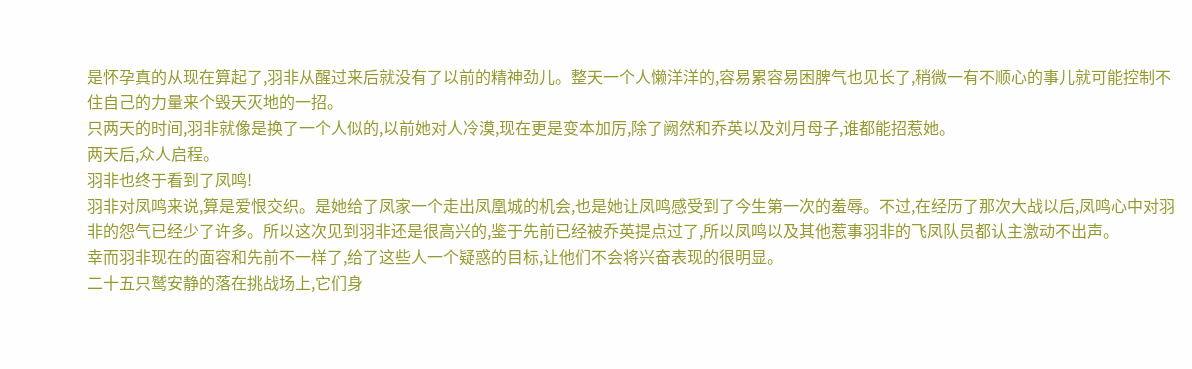是怀孕真的从现在算起了,羽非从醒过来后就没有了以前的精神劲儿。整天一个人懒洋洋的,容易累容易困脾气也见长了,稍微一有不顺心的事儿就可能控制不住自己的力量来个毁天灭地的一招。
只两天的时间,羽非就像是换了一个人似的,以前她对人冷漠,现在更是变本加厉,除了阙然和乔英以及刘月母子,谁都能招惹她。
两天后,众人启程。
羽非也终于看到了凤鸣!
羽非对凤鸣来说,算是爱恨交织。是她给了凤家一个走出凤凰城的机会,也是她让凤鸣感受到了今生第一次的羞辱。不过,在经历了那次大战以后,凤鸣心中对羽非的怨气已经少了许多。所以这次见到羽非还是很高兴的,鉴于先前已经被乔英提点过了,所以凤鸣以及其他惹事羽非的飞凤队员都认主激动不出声。
幸而羽非现在的面容和先前不一样了,给了这些人一个疑惑的目标,让他们不会将兴奋表现的很明显。
二十五只鹫安静的落在挑战场上,它们身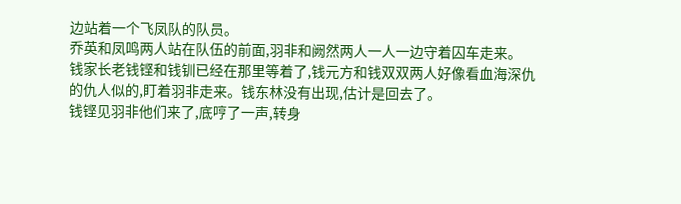边站着一个飞凤队的队员。
乔英和凤鸣两人站在队伍的前面,羽非和阙然两人一人一边守着囚车走来。
钱家长老钱铿和钱钏已经在那里等着了,钱元方和钱双双两人好像看血海深仇的仇人似的,盯着羽非走来。钱东林没有出现,估计是回去了。
钱铿见羽非他们来了,底哼了一声,转身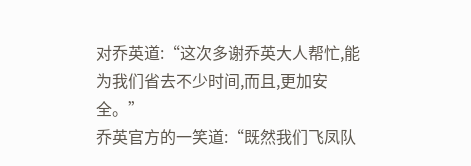对乔英道:“这次多谢乔英大人帮忙,能为我们省去不少时间,而且,更加安全。”
乔英官方的一笑道:“既然我们飞凤队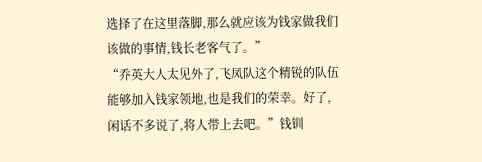选择了在这里落脚,那么就应该为钱家做我们该做的事情,钱长老客气了。”
“乔英大人太见外了,飞凤队这个精锐的队伍能够加入钱家领地,也是我们的荣幸。好了,闲话不多说了,将人带上去吧。”钱钏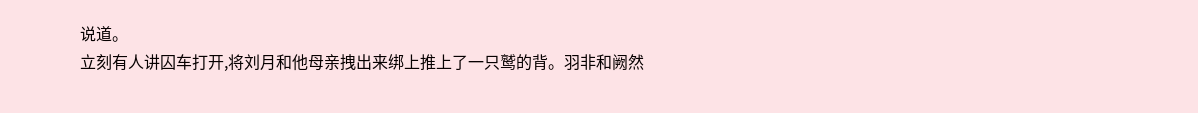说道。
立刻有人讲囚车打开,将刘月和他母亲拽出来绑上推上了一只鹫的背。羽非和阙然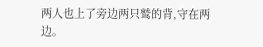两人也上了旁边两只鹫的背,守在两边。